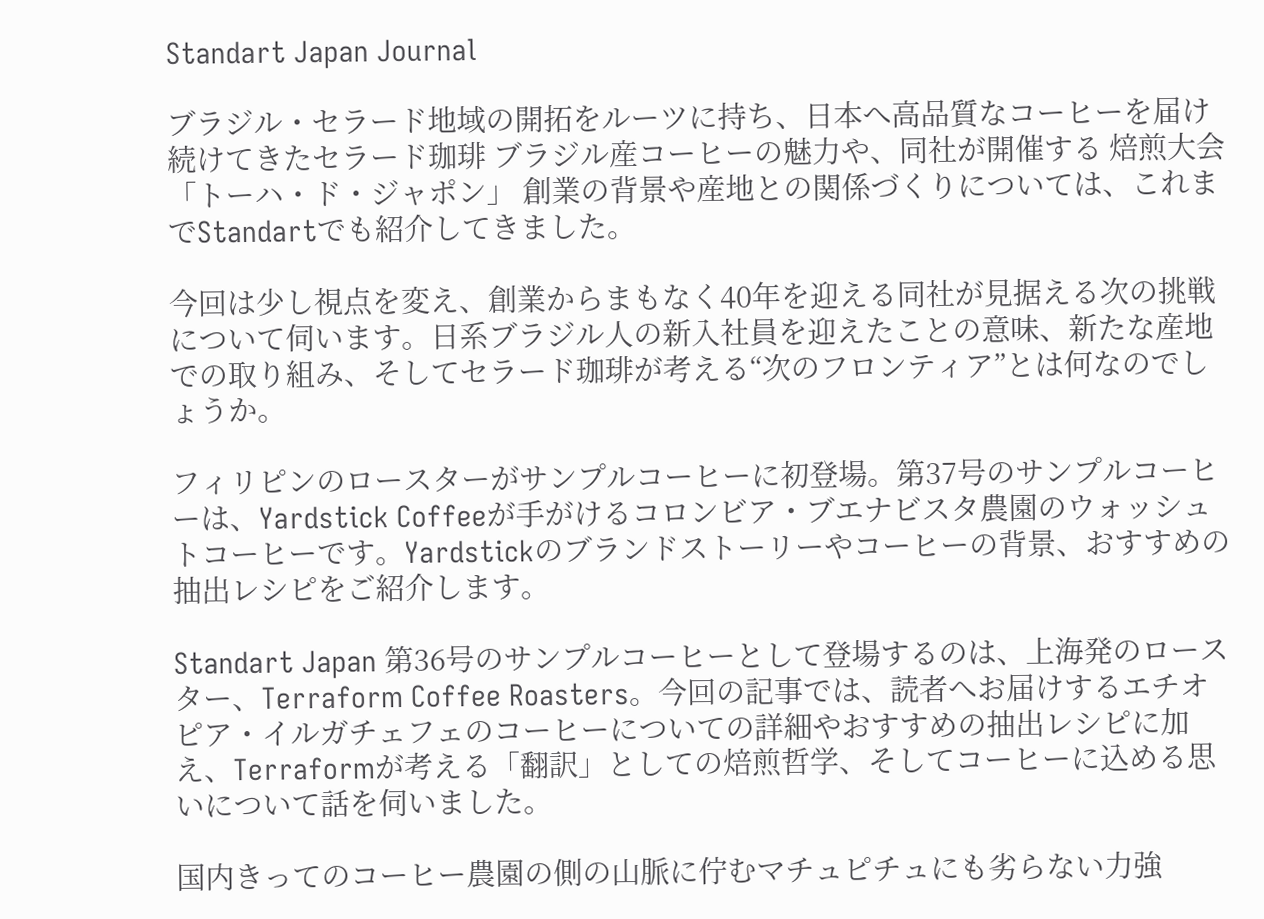Standart Japan Journal

ブラジル・セラード地域の開拓をルーツに持ち、日本へ高品質なコーヒーを届け続けてきたセラード珈琲 ブラジル産コーヒーの魅力や、同社が開催する 焙煎大会「トーハ・ド・ジャポン」 創業の背景や産地との関係づくりについては、これまでStandartでも紹介してきました。

今回は少し視点を変え、創業からまもなく40年を迎える同社が見据える次の挑戦について伺います。日系ブラジル人の新入社員を迎えたことの意味、新たな産地での取り組み、そしてセラード珈琲が考える“次のフロンティア”とは何なのでしょうか。

フィリピンのロースターがサンプルコーヒーに初登場。第37号のサンプルコーヒーは、Yardstick Coffeeが手がけるコロンビア・ブエナビスタ農園のウォッシュトコーヒーです。Yardstickのブランドストーリーやコーヒーの背景、おすすめの抽出レシピをご紹介します。

Standart Japan 第36号のサンプルコーヒーとして登場するのは、上海発のロースター、Terraform Coffee Roasters。今回の記事では、読者へお届けするエチオピア・イルガチェフェのコーヒーについての詳細やおすすめの抽出レシピに加え、Terraformが考える「翻訳」としての焙煎哲学、そしてコーヒーに込める思いについて話を伺いました。

国内きってのコーヒー農園の側の山脈に佇むマチュピチュにも劣らない力強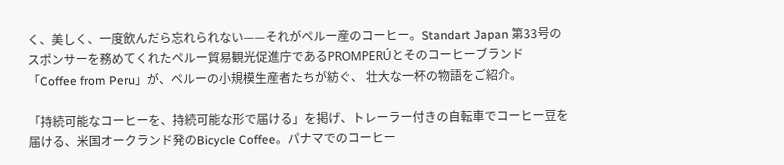く、美しく、一度飲んだら忘れられない——それがペルー産のコーヒー。Standart Japan 第33号のスポンサーを務めてくれたペルー貿易観光促進庁であるPROMPERÚとそのコーヒーブランド「Coffee from Peru」が、ペルーの小規模生産者たちが紡ぐ、 壮大な一杯の物語をご紹介。

「持続可能なコーヒーを、持続可能な形で届ける」を掲げ、トレーラー付きの自転車でコーヒー豆を届ける、米国オークランド発のBicycle Coffee。パナマでのコーヒー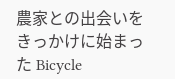農家との出会いをきっかけに始まった Bicycle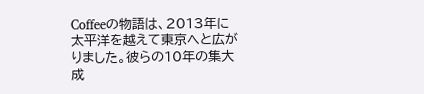Coffeeの物語は、2013年に太平洋を越えて東京へと広がりました。彼らの10年の集大成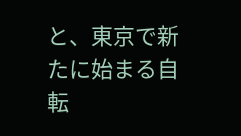と、東京で新たに始まる自転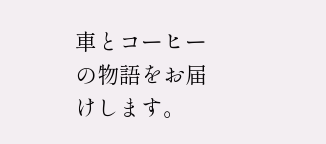車とコーヒーの物語をお届けします。